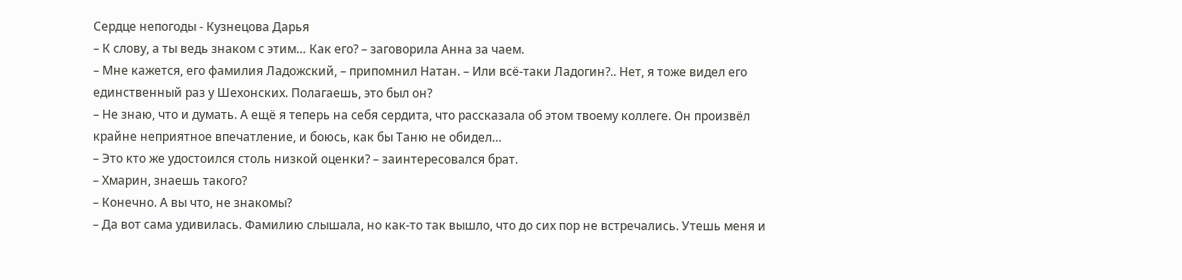Сердце непогоды - Кузнецова Дарья
– К слову, а ты ведь знаком с этим… Как его? – заговорила Анна за чаем.
– Мне кажется, его фамилия Ладожский, – припомнил Натан. – Или всё-таки Ладогин?.. Нет, я тоже видел его единственный раз у Шехонских. Полагаешь, это был он?
– Не знаю, что и думать. А ещё я теперь на себя сердита, что рассказала об этом твоему коллеге. Он произвёл крайне неприятное впечатление, и боюсь, как бы Таню не обидел…
– Это кто же удостоился столь низкой оценки? – заинтересовался брат.
– Хмарин, знаешь такого?
– Конечно. А вы что, не знакомы?
– Да вот сама удивилась. Фамилию слышала, но как-то так вышло, что до сих пор не встречались. Утешь меня и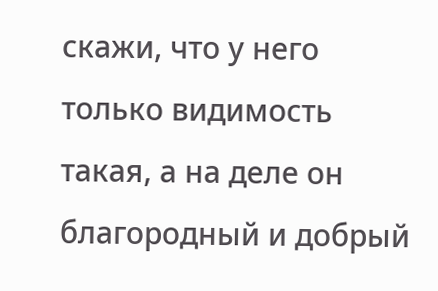скажи, что у него только видимость такая, а на деле он благородный и добрый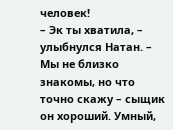человек!
– Эк ты хватила, – улыбнулся Натан. – Мы не близко знакомы, но что точно скажу – сыщик он хороший. Умный,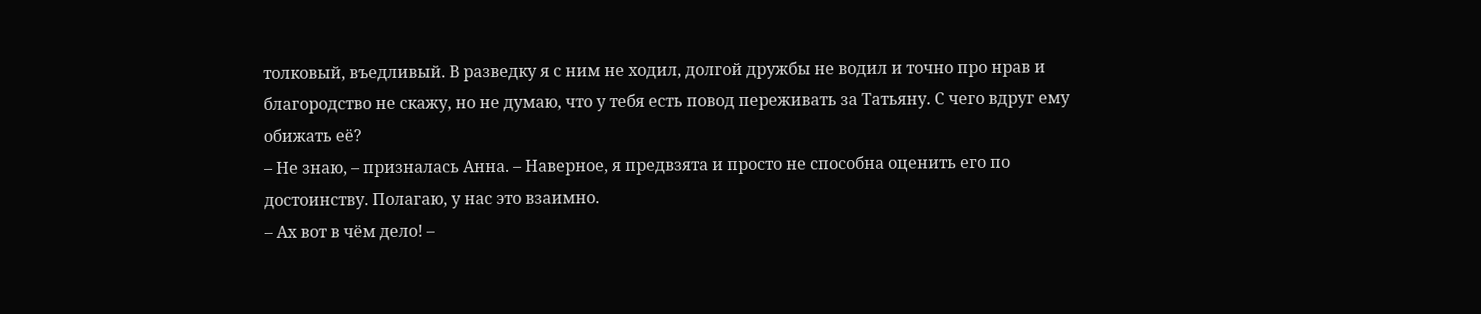толковый, въедливый. В разведку я с ним не ходил, долгой дружбы не водил и точно про нрав и благородство не скажу, но не думаю, что у тебя есть повод переживать за Татьяну. С чего вдруг ему обижать её?
– Не знаю, – призналась Анна. – Наверное, я предвзята и просто не способна оценить его по достоинству. Полагаю, у нас это взаимно.
– Ах вот в чём дело! –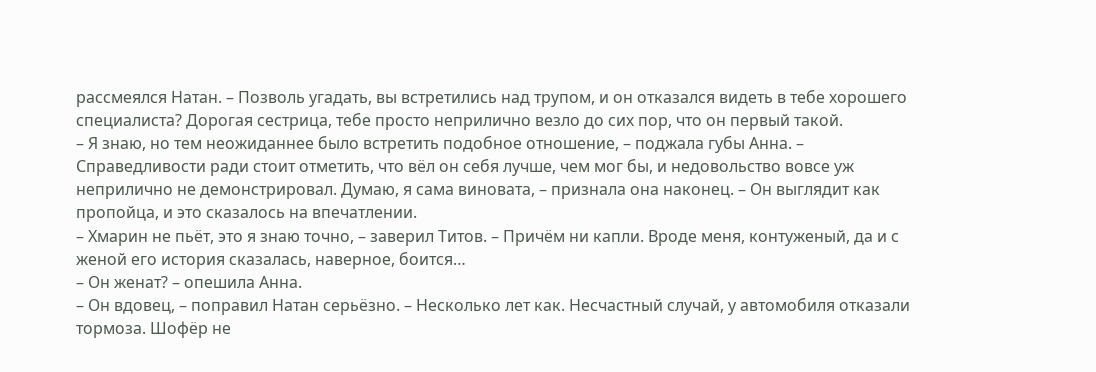рассмеялся Натан. – Позволь угадать, вы встретились над трупом, и он отказался видеть в тебе хорошего специалиста? Дорогая сестрица, тебе просто неприлично везло до сих пор, что он первый такой.
– Я знаю, но тем неожиданнее было встретить подобное отношение, – поджала губы Анна. – Справедливости ради стоит отметить, что вёл он себя лучше, чем мог бы, и недовольство вовсе уж неприлично не демонстрировал. Думаю, я сама виновата, – признала она наконец. – Он выглядит как пропойца, и это сказалось на впечатлении.
– Хмарин не пьёт, это я знаю точно, – заверил Титов. – Причём ни капли. Вроде меня, контуженый, да и с женой его история сказалась, наверное, боится…
– Он женат? – опешила Анна.
– Он вдовец, – поправил Натан серьёзно. – Несколько лет как. Несчастный случай, у автомобиля отказали тормоза. Шофёр не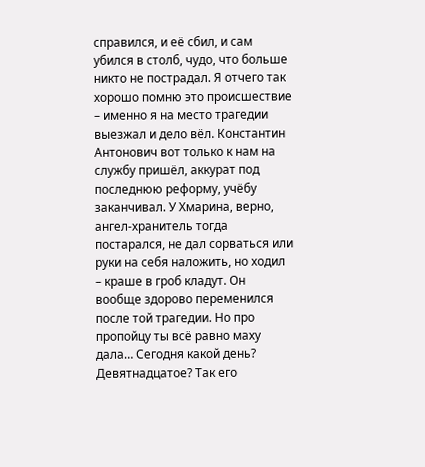справился, и её сбил, и сам убился в столб, чудо, что больше никто не пострадал. Я отчего так хорошо помню это происшествие – именно я на место трагедии выезжал и дело вёл. Константин Антонович вот только к нам на службу пришёл, аккурат под последнюю реформу, учёбу заканчивал. У Хмарина, верно, ангел-хранитель тогда постарался, не дал сорваться или руки на себя наложить, но ходил – краше в гроб кладут. Он вообще здорово переменился после той трагедии. Но про пропойцу ты всё равно маху дала… Сегодня какой день? Девятнадцатое? Так его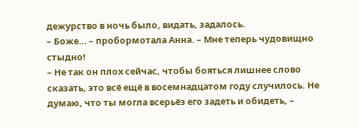дежурство в ночь было, видать, задалось.
– Боже… – пробормотала Анна. – Мне теперь чудовищно стыдно!
– Не так он плох сейчас, чтобы бояться лишнее слово сказать, это всё ещё в восемнадцатом году случилось. Не думаю, что ты могла всерьёз его задеть и обидеть, –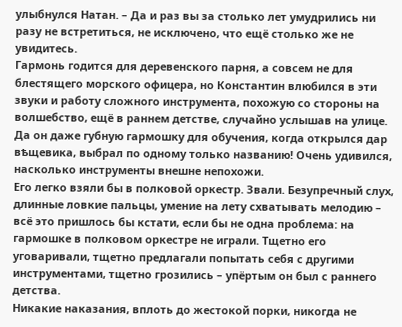улыбнулся Натан. – Да и раз вы за столько лет умудрились ни разу не встретиться, не исключено, что ещё столько же не увидитесь.
Гармонь годится для деревенского парня, а совсем не для блестящего морского офицера, но Константин влюбился в эти звуки и работу сложного инструмента, похожую со стороны на волшебство, ещё в раннем детстве, случайно услышав на улице. Да он даже губную гармошку для обучения, когда открылся дар вѣщевика, выбрал по одному только названию! Очень удивился, насколько инструменты внешне непохожи.
Его легко взяли бы в полковой оркестр. Звали. Безупречный слух, длинные ловкие пальцы, умение на лету схватывать мелодию – всё это пришлось бы кстати, если бы не одна проблема: на гармошке в полковом оркестре не играли. Тщетно его уговаривали, тщетно предлагали попытать себя с другими инструментами, тщетно грозились – упёртым он был с раннего детства.
Никакие наказания, вплоть до жестокой порки, никогда не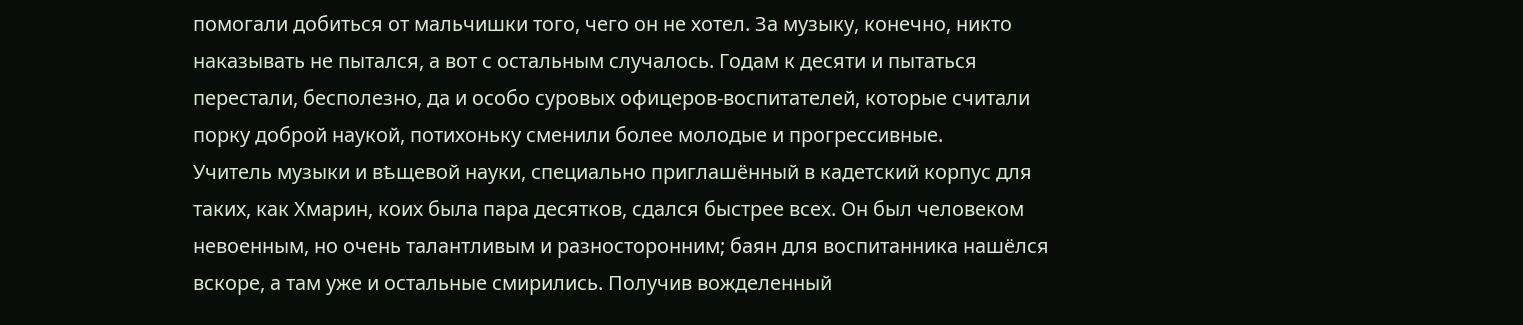помогали добиться от мальчишки того, чего он не хотел. За музыку, конечно, никто наказывать не пытался, а вот с остальным случалось. Годам к десяти и пытаться перестали, бесполезно, да и особо суровых офицеров-воспитателей, которые считали порку доброй наукой, потихоньку сменили более молодые и прогрессивные.
Учитель музыки и вѣщевой науки, специально приглашённый в кадетский корпус для таких, как Хмарин, коих была пара десятков, сдался быстрее всех. Он был человеком невоенным, но очень талантливым и разносторонним; баян для воспитанника нашёлся вскоре, а там уже и остальные смирились. Получив вожделенный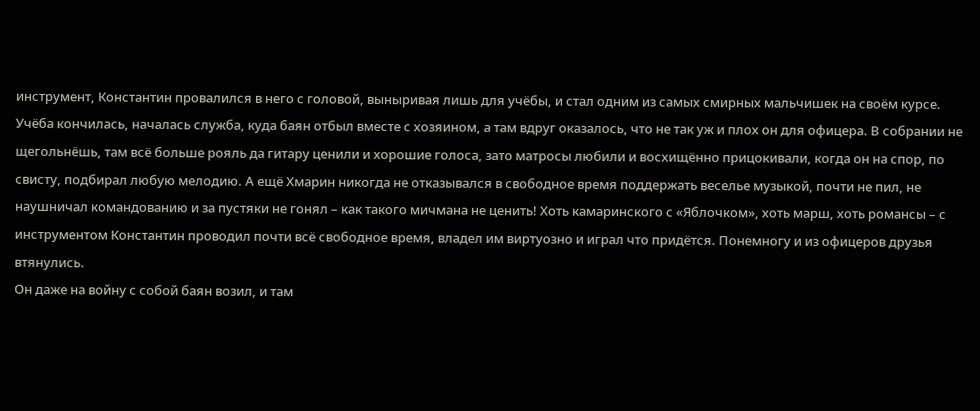инструмент, Константин провалился в него с головой, выныривая лишь для учёбы, и стал одним из самых смирных мальчишек на своём курсе.
Учёба кончилась, началась служба, куда баян отбыл вместе с хозяином, а там вдруг оказалось, что не так уж и плох он для офицера. В собрании не щегольнёшь, там всё больше рояль да гитару ценили и хорошие голоса, зато матросы любили и восхищённо прицокивали, когда он на спор, по свисту, подбирал любую мелодию. А ещё Хмарин никогда не отказывался в свободное время поддержать веселье музыкой, почти не пил, не наушничал командованию и за пустяки не гонял – как такого мичмана не ценить! Хоть камаринского с «Яблочком», хоть марш, хоть романсы – с инструментом Константин проводил почти всё свободное время, владел им виртуозно и играл что придётся. Понемногу и из офицеров друзья втянулись.
Он даже на войну с собой баян возил, и там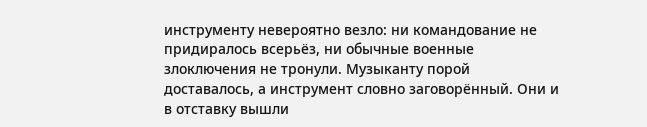инструменту невероятно везло: ни командование не придиралось всерьёз, ни обычные военные злоключения не тронули. Музыканту порой доставалось, а инструмент словно заговорённый. Они и в отставку вышли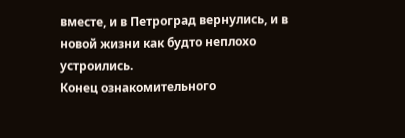вместе, и в Петроград вернулись, и в новой жизни как будто неплохо устроились.
Конец ознакомительного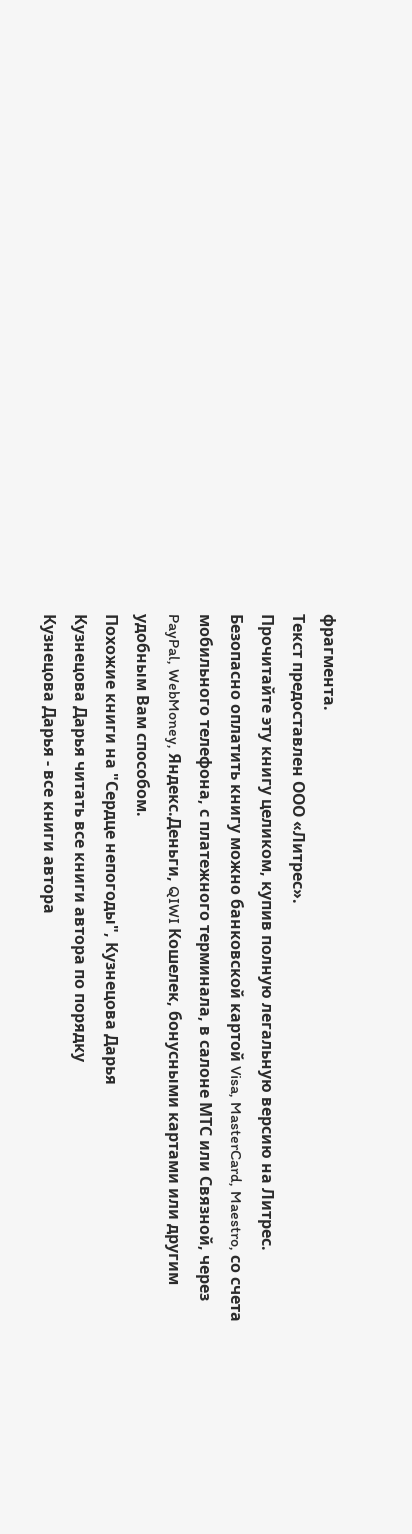фрагмента.
Текст предоставлен ООО «Литрес».
Прочитайте эту книгу целиком, купив полную легальную версию на Литрес.
Безопасно оплатить книгу можно банковской картой Visa, MasterCard, Maestro, со счета мобильного телефона, с платежного терминала, в салоне МТС или Связной, через PayPal, WebMoney, Яндекс.Деньги, QIWI Кошелек, бонусными картами или другим удобным Вам способом.
Похожие книги на "Сердце непогоды", Кузнецова Дарья
Кузнецова Дарья читать все книги автора по порядку
Кузнецова Дарья - все книги автора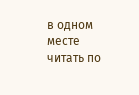в одном месте читать по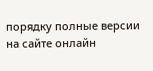порядку полные версии на сайте онлайн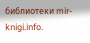библиотеки mir-knigi.info.